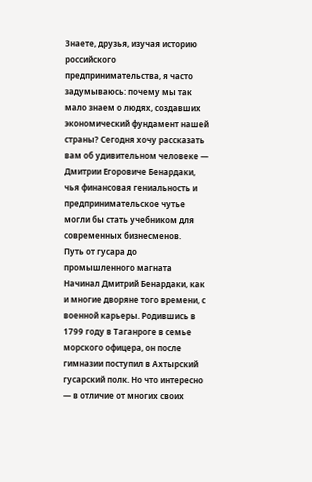Знаете, друзья, изучая историю российского предпринимательства, я часто задумываюсь: почему мы так мало знаем о людях, создавших экономический фундамент нашей страны? Сегодня хочу рассказать вам об удивительном человеке — Дмитрии Егоровиче Бенардаки, чья финансовая гениальность и предпринимательское чутье могли бы стать учебником для современных бизнесменов.
Путь от гусара до промышленного магната
Начинал Дмитрий Бенардаки, как и многие дворяне того времени, с военной карьеры. Родившись в 1799 году в Таганроге в семье морского офицера, он после гимназии поступил в Ахтырский гусарский полк. Но что интересно — в отличие от многих своих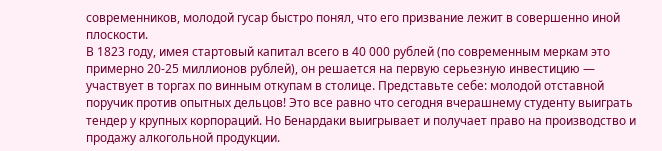современников, молодой гусар быстро понял, что его призвание лежит в совершенно иной плоскости.
В 1823 году, имея стартовый капитал всего в 40 000 рублей (по современным меркам это примерно 20-25 миллионов рублей), он решается на первую серьезную инвестицию — участвует в торгах по винным откупам в столице. Представьте себе: молодой отставной поручик против опытных дельцов! Это все равно что сегодня вчерашнему студенту выиграть тендер у крупных корпораций. Но Бенардаки выигрывает и получает право на производство и продажу алкогольной продукции.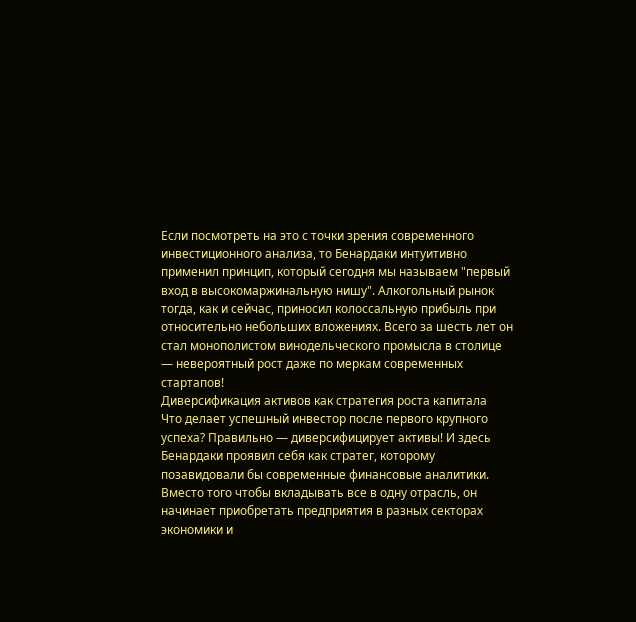Если посмотреть на это с точки зрения современного инвестиционного анализа, то Бенардаки интуитивно применил принцип, который сегодня мы называем "первый вход в высокомаржинальную нишу". Алкогольный рынок тогда, как и сейчас, приносил колоссальную прибыль при относительно небольших вложениях. Всего за шесть лет он стал монополистом винодельческого промысла в столице — невероятный рост даже по меркам современных стартапов!
Диверсификация активов как стратегия роста капитала
Что делает успешный инвестор после первого крупного успеха? Правильно — диверсифицирует активы! И здесь Бенардаки проявил себя как стратег, которому позавидовали бы современные финансовые аналитики.
Вместо того чтобы вкладывать все в одну отрасль, он начинает приобретать предприятия в разных секторах экономики и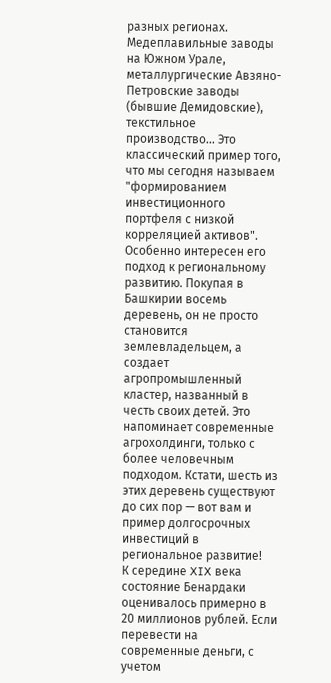разных регионах. Медеплавильные заводы на Южном Урале, металлургические Авзяно-Петровские заводы (бывшие Демидовские), текстильное производство... Это классический пример того, что мы сегодня называем "формированием инвестиционного портфеля с низкой корреляцией активов".
Особенно интересен его подход к региональному развитию. Покупая в Башкирии восемь деревень, он не просто становится землевладельцем, а создает агропромышленный кластер, названный в честь своих детей. Это напоминает современные агрохолдинги, только с более человечным подходом. Кстати, шесть из этих деревень существуют до сих пор — вот вам и пример долгосрочных инвестиций в региональное развитие!
К середине XIX века состояние Бенардаки оценивалось примерно в 20 миллионов рублей. Если перевести на современные деньги, с учетом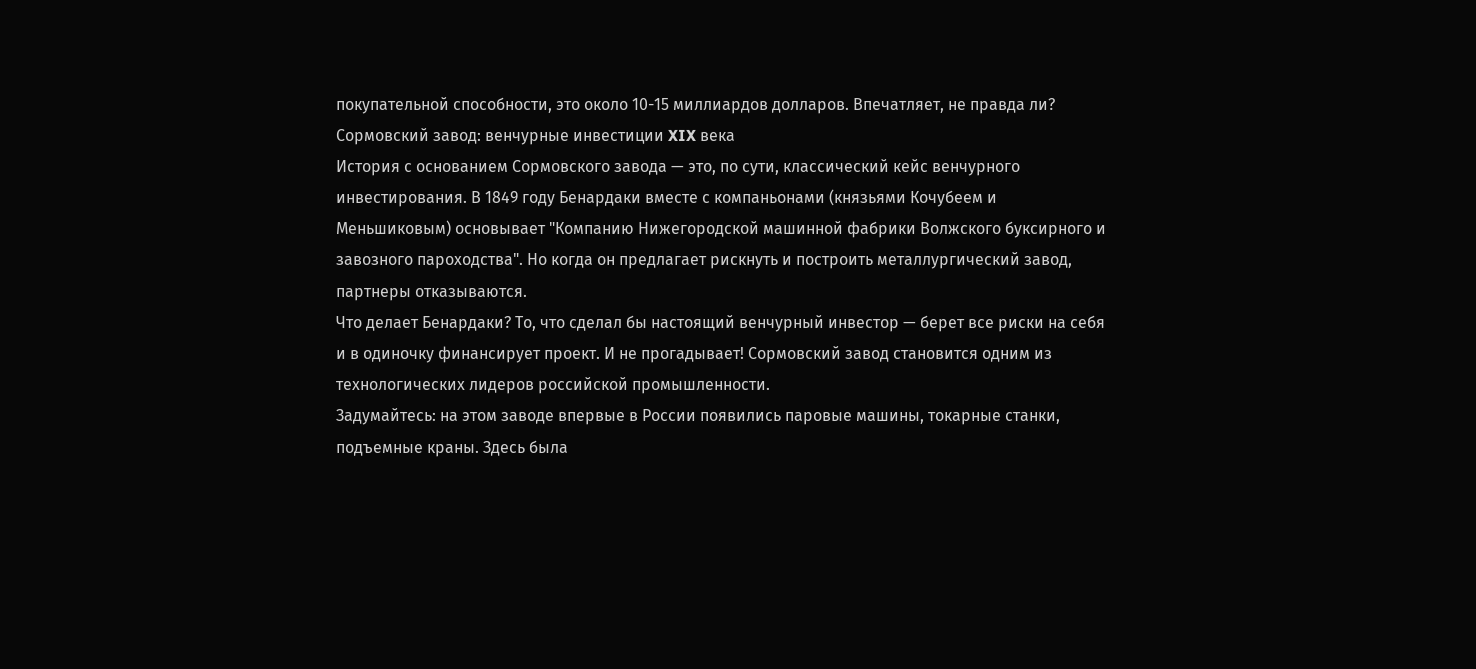покупательной способности, это около 10-15 миллиардов долларов. Впечатляет, не правда ли?
Сормовский завод: венчурные инвестиции XIX века
История с основанием Сормовского завода — это, по сути, классический кейс венчурного инвестирования. В 1849 году Бенардаки вместе с компаньонами (князьями Кочубеем и Меньшиковым) основывает "Компанию Нижегородской машинной фабрики Волжского буксирного и завозного пароходства". Но когда он предлагает рискнуть и построить металлургический завод, партнеры отказываются.
Что делает Бенардаки? То, что сделал бы настоящий венчурный инвестор — берет все риски на себя и в одиночку финансирует проект. И не прогадывает! Сормовский завод становится одним из технологических лидеров российской промышленности.
Задумайтесь: на этом заводе впервые в России появились паровые машины, токарные станки, подъемные краны. Здесь была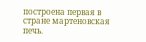построена первая в стране мартеновская печь.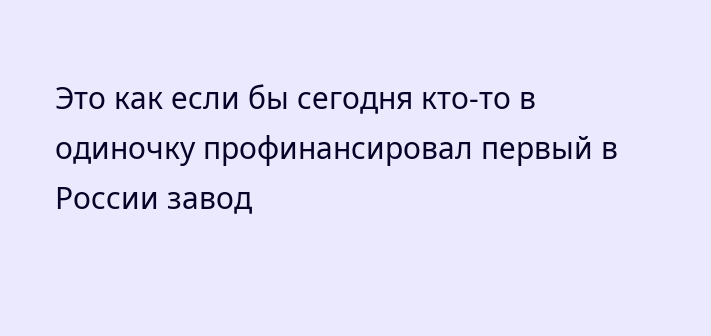Это как если бы сегодня кто-то в одиночку профинансировал первый в России завод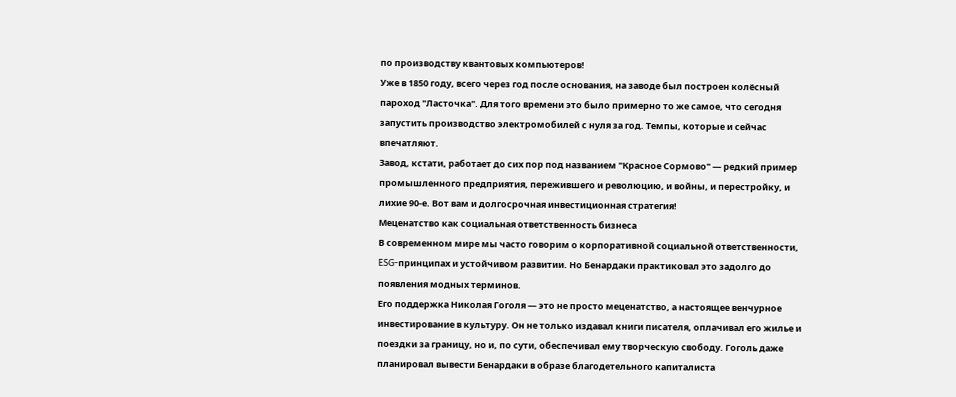по производству квантовых компьютеров!
Уже в 1850 году, всего через год после основания, на заводе был построен колёсный пароход "Ласточка". Для того времени это было примерно то же самое, что сегодня запустить производство электромобилей с нуля за год. Темпы, которые и сейчас впечатляют.
Завод, кстати, работает до сих пор под названием "Красное Сормово" — редкий пример промышленного предприятия, пережившего и революцию, и войны, и перестройку, и лихие 90-е. Вот вам и долгосрочная инвестиционная стратегия!
Меценатство как социальная ответственность бизнеса
В современном мире мы часто говорим о корпоративной социальной ответственности, ESG-принципах и устойчивом развитии. Но Бенардаки практиковал это задолго до появления модных терминов.
Его поддержка Николая Гоголя — это не просто меценатство, а настоящее венчурное инвестирование в культуру. Он не только издавал книги писателя, оплачивал его жилье и поездки за границу, но и, по сути, обеспечивал ему творческую свободу. Гоголь даже планировал вывести Бенардаки в образе благодетельного капиталиста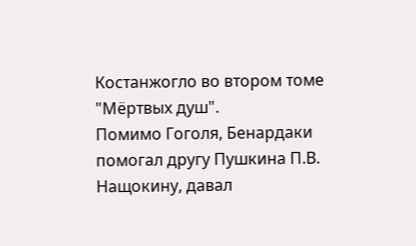Костанжогло во втором томе "Мёртвых душ".
Помимо Гоголя, Бенардаки помогал другу Пушкина П.В. Нащокину, давал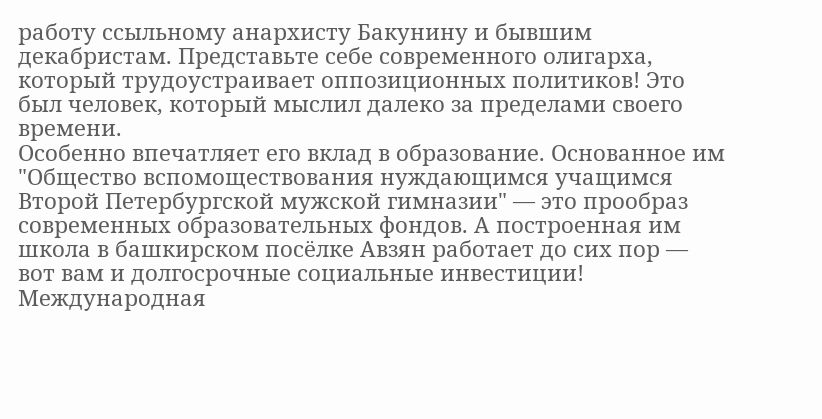работу ссыльному анархисту Бакунину и бывшим декабристам. Представьте себе современного олигарха, который трудоустраивает оппозиционных политиков! Это был человек, который мыслил далеко за пределами своего времени.
Особенно впечатляет его вклад в образование. Основанное им "Общество вспомоществования нуждающимся учащимся Второй Петербургской мужской гимназии" — это прообраз современных образовательных фондов. А построенная им школа в башкирском посёлке Авзян работает до сих пор — вот вам и долгосрочные социальные инвестиции!
Международная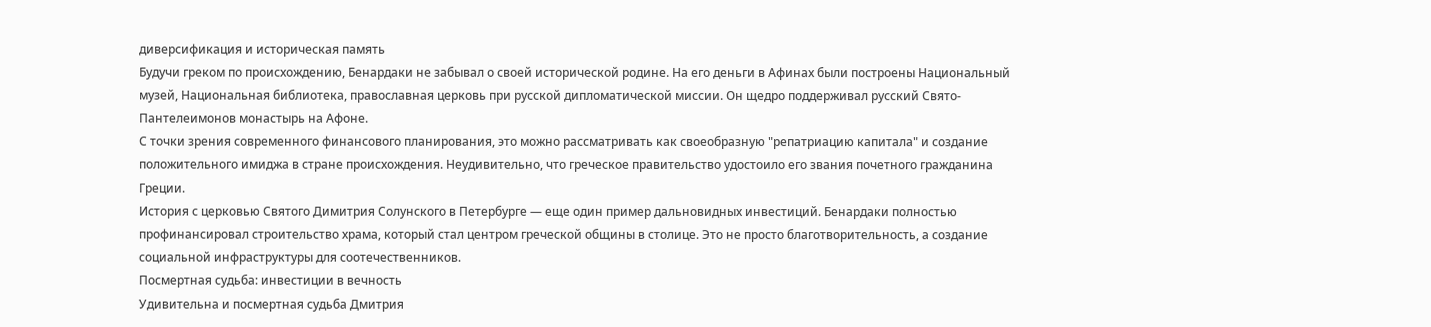диверсификация и историческая память
Будучи греком по происхождению, Бенардаки не забывал о своей исторической родине. На его деньги в Афинах были построены Национальный музей, Национальная библиотека, православная церковь при русской дипломатической миссии. Он щедро поддерживал русский Свято-Пантелеимонов монастырь на Афоне.
С точки зрения современного финансового планирования, это можно рассматривать как своеобразную "репатриацию капитала" и создание положительного имиджа в стране происхождения. Неудивительно, что греческое правительство удостоило его звания почетного гражданина Греции.
История с церковью Святого Димитрия Солунского в Петербурге — еще один пример дальновидных инвестиций. Бенардаки полностью профинансировал строительство храма, который стал центром греческой общины в столице. Это не просто благотворительность, а создание социальной инфраструктуры для соотечественников.
Посмертная судьба: инвестиции в вечность
Удивительна и посмертная судьба Дмитрия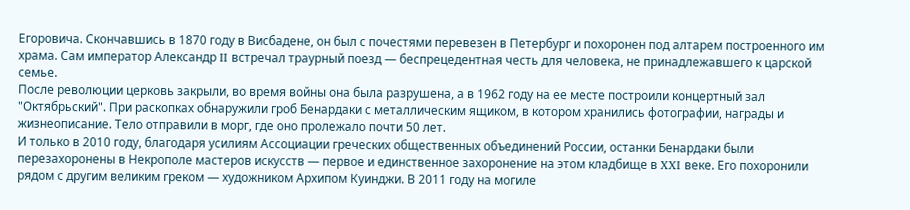Егоровича. Скончавшись в 1870 году в Висбадене, он был с почестями перевезен в Петербург и похоронен под алтарем построенного им храма. Сам император Александр II встречал траурный поезд — беспрецедентная честь для человека, не принадлежавшего к царской семье.
После революции церковь закрыли, во время войны она была разрушена, а в 1962 году на ее месте построили концертный зал "Октябрьский". При раскопках обнаружили гроб Бенардаки с металлическим ящиком, в котором хранились фотографии, награды и жизнеописание. Тело отправили в морг, где оно пролежало почти 50 лет.
И только в 2010 году, благодаря усилиям Ассоциации греческих общественных объединений России, останки Бенардаки были перезахоронены в Некрополе мастеров искусств — первое и единственное захоронение на этом кладбище в XXI веке. Его похоронили рядом с другим великим греком — художником Архипом Куинджи. В 2011 году на могиле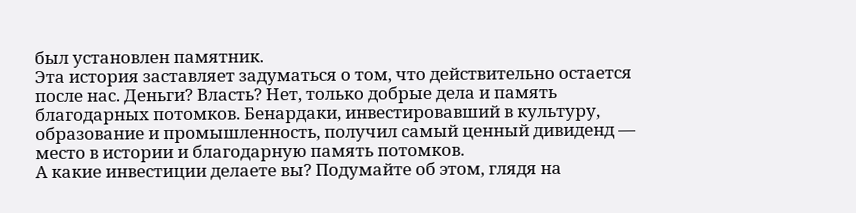был установлен памятник.
Эта история заставляет задуматься о том, что действительно остается после нас. Деньги? Власть? Нет, только добрые дела и память благодарных потомков. Бенардаки, инвестировавший в культуру, образование и промышленность, получил самый ценный дивиденд — место в истории и благодарную память потомков.
А какие инвестиции делаете вы? Подумайте об этом, глядя на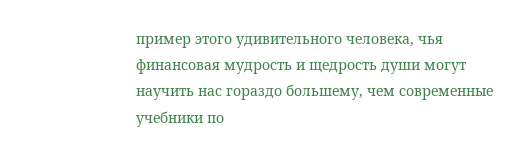пример этого удивительного человека, чья финансовая мудрость и щедрость души могут научить нас гораздо большему, чем современные учебники по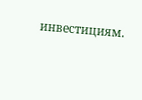инвестициям.